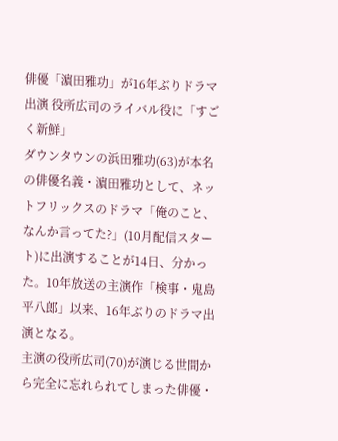俳優「濵田雅功」が16年ぶりドラマ出演 役所広司のライバル役に「すごく新鮮」
ダウンタウンの浜田雅功(63)が本名の俳優名義・濵田雅功として、ネットフリックスのドラマ「俺のこと、なんか言ってた?」(10月配信スタート)に出演することが14日、分かった。10年放送の主演作「検事・鬼島平八郎」以来、16年ぶりのドラマ出演となる。
主演の役所広司(70)が演じる世間から完全に忘れられてしまった俳優・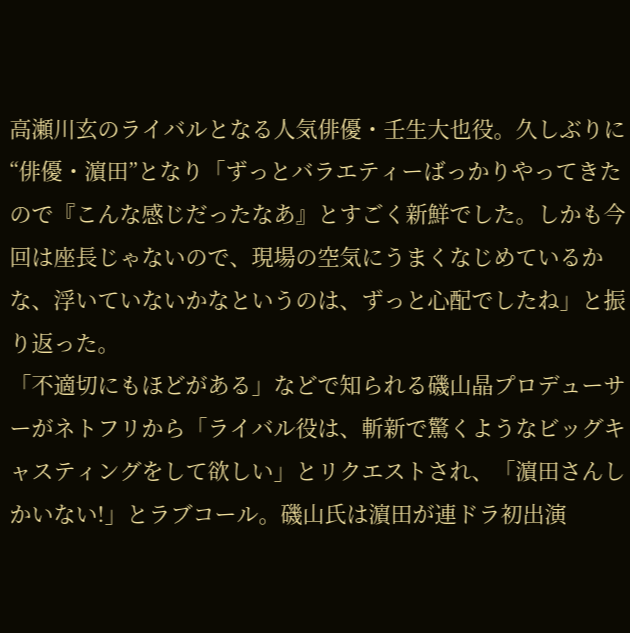高瀬川玄のライバルとなる人気俳優・壬生大也役。久しぶりに“俳優・濵田”となり「ずっとバラエティーばっかりやってきたので『こんな感じだったなあ』とすごく新鮮でした。しかも今回は座長じゃないので、現場の空気にうまくなじめているかな、浮いていないかなというのは、ずっと心配でしたね」と振り返った。
「不適切にもほどがある」などで知られる磯山晶プロデューサーがネトフリから「ライバル役は、斬新で驚くようなビッグキャスティングをして欲しい」とリクエストされ、「濵田さんしかいない!」とラブコール。磯山氏は濵田が連ドラ初出演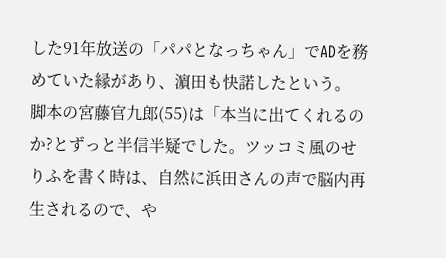した91年放送の「パパとなっちゃん」でADを務めていた縁があり、濵田も快諾したという。
脚本の宮藤官九郎(55)は「本当に出てくれるのか?とずっと半信半疑でした。ツッコミ風のせりふを書く時は、自然に浜田さんの声で脳内再生されるので、や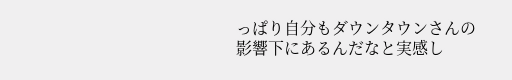っぱり自分もダウンタウンさんの影響下にあるんだなと実感し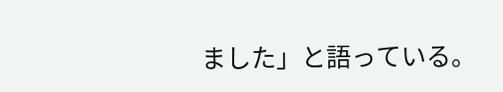ました」と語っている。